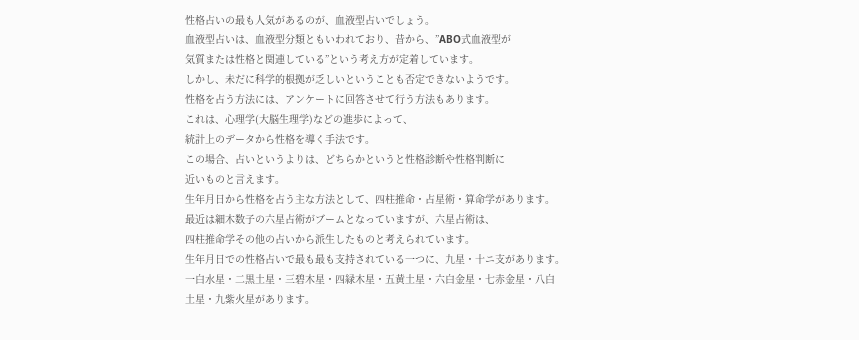性格占いの最も人気があるのが、血液型占いでしょう。
血液型占いは、血液型分類ともいわれており、昔から、”ABO式血液型が
気質または性格と関連している”という考え方が定着しています。
しかし、未だに科学的根拠が乏しいということも否定できないようです。
性格を占う方法には、アンケートに回答させて行う方法もあります。
これは、心理学(大脳生理学)などの進歩によって、
統計上のデータから性格を導く手法です。
この場合、占いというよりは、どちらかというと性格診断や性格判断に
近いものと言えます。
生年月日から性格を占う主な方法として、四柱推命・占星術・算命学があります。
最近は細木数子の六星占術がブームとなっていますが、六星占術は、
四柱推命学その他の占いから派生したものと考えられています。
生年月日での性格占いで最も最も支持されている一つに、九星・十ニ支があります。
一白水星・二黒土星・三碧木星・四緑木星・五黄土星・六白金星・七赤金星・八白
土星・九紫火星があります。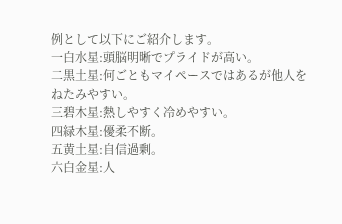例として以下にご紹介します。
一白水星:頭脳明晰でプライドが高い。
二黒土星:何ごともマイペースではあるが他人をねたみやすい。
三碧木星:熱しやすく冷めやすい。
四緑木星:優柔不断。
五黄土星:自信過剰。
六白金星:人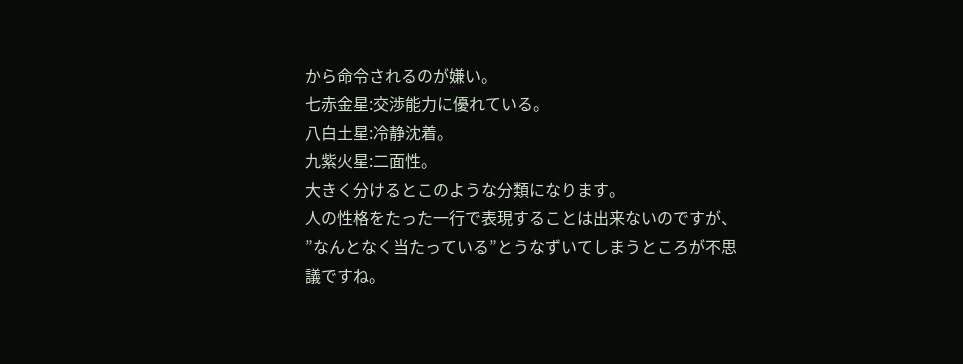から命令されるのが嫌い。
七赤金星:交渉能力に優れている。
八白土星:冷静沈着。
九紫火星:二面性。
大きく分けるとこのような分類になります。
人の性格をたった一行で表現することは出来ないのですが、
”なんとなく当たっている”とうなずいてしまうところが不思議ですね。